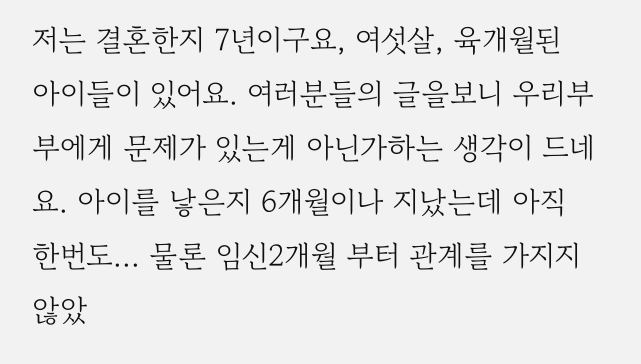저는 결혼한지 7년이구요, 여섯살, 육개월된 아이들이 있어요. 여러분들의 글을보니 우리부부에게 문제가 있는게 아닌가하는 생각이 드네요. 아이를 낳은지 6개월이나 지났는데 아직 한번도... 물론 임신2개월 부터 관계를 가지지 않았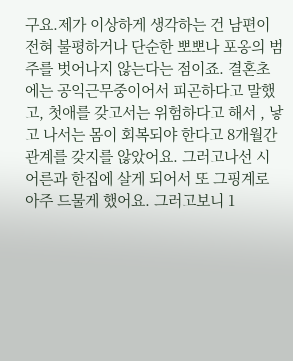구요.제가 이상하게 생각하는 건 남편이 전혀 불평하거나 단순한 뽀뽀나 포옹의 범주를 벗어나지 않는다는 점이죠. 결혼초에는 공익근무중이어서 피곤하다고 말했고, 첫애를 갖고서는 위험하다고 해서 , 낳고 나서는 몸이 회복되야 한다고 8개월간 관계를 갖지를 않았어요. 그러고나선 시어른과 한집에 살게 되어서 또 그핑계로 아주 드물게 했어요. 그러고보니 1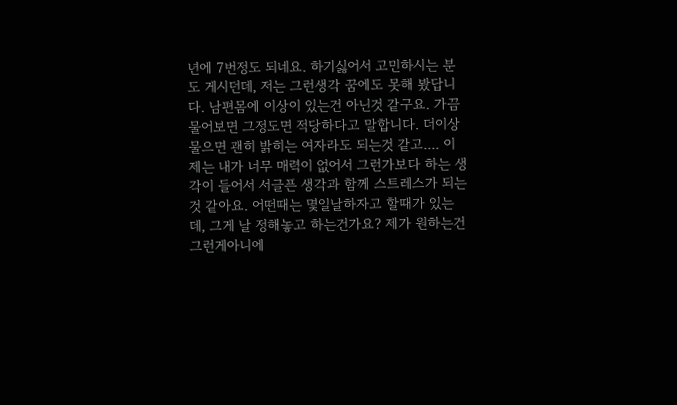년에 7번정도 되네요. 하기싫어서 고민하시는 분도 게시던데, 저는 그런생각 꿈에도 못해 봤답니다. 남편몸에 이상이 있는건 아닌것 같구요. 가끔 물어보면 그정도면 적당하다고 말합니다. 더이상 물으면 괜히 밝히는 여자라도 되는것 같고.... 이제는 내가 너무 매력이 없어서 그런가보다 하는 생각이 들어서 서글픈 생각과 함께 스트레스가 되는것 같아요. 어떤때는 몇일날하자고 할때가 있는데, 그게 날 정해놓고 하는건가요? 제가 원하는건 그런게아니에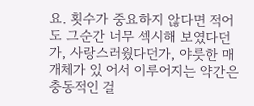요. 횟수가 중요하지 않다면 적어도 그순간 너무 섹시해 보였다던가, 사랑스러웠다던가, 야릇한 매개체가 있 어서 이루어지는 약간은 충동적인 걸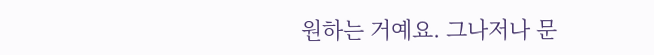원하는 거예요. 그나저나 문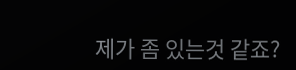제가 좀 있는것 같죠?